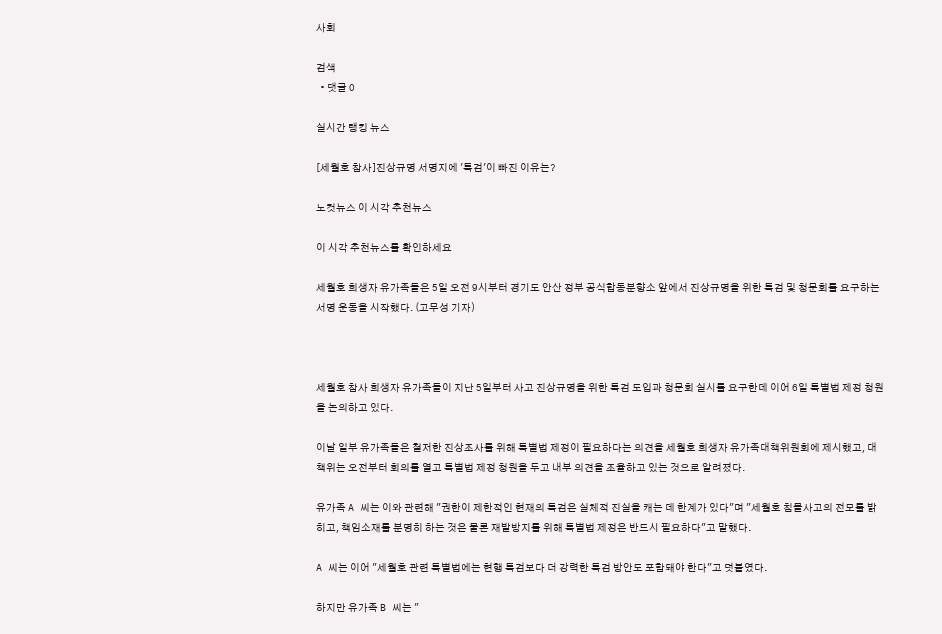사회

검색
  • 댓글 0

실시간 랭킹 뉴스

[세월호 참사]진상규명 서명지에 '특검'이 빠진 이유는?

노컷뉴스 이 시각 추천뉴스

이 시각 추천뉴스를 확인하세요

세월호 희생자 유가족들은 5일 오전 9시부터 경기도 안산 정부 공식합동분향소 앞에서 진상규명을 위한 특검 및 청문회를 요구하는 서명 운동을 시작했다. (고무성 기자)



세월호 참사 희생자 유가족들이 지난 5일부터 사고 진상규명을 위한 특검 도입과 청문회 실시를 요구한데 이어 6일 특별법 제정 청원을 논의하고 있다.

이날 일부 유가족들은 철저한 진상조사를 위해 특별법 제정이 필요하다는 의견을 세월호 희생자 유가족대책위원회에 제시했고, 대책위는 오전부터 회의를 열고 특별법 제정 청원을 두고 내부 의견을 조율하고 있는 것으로 알려졌다.

유가족 A 씨는 이와 관련해 "권한이 제한적인 현재의 특검은 실체적 진실을 캐는 데 한계가 있다"며 "세월호 침몰사고의 전모를 밝히고, 책임소재를 분명히 하는 것은 물론 재발방지를 위해 특별법 제정은 반드시 필요하다"고 말했다.

A 씨는 이어 "세월호 관련 특별법에는 현행 특검보다 더 강력한 특검 방안도 포함돼야 한다"고 덧붙였다.

하지만 유가족 B 씨는 "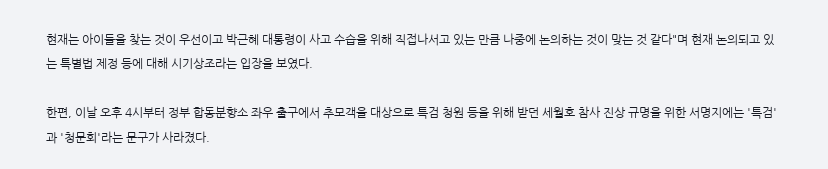현재는 아이들을 찾는 것이 우선이고 박근혜 대통령이 사고 수습을 위해 직접나서고 있는 만큼 나중에 논의하는 것이 맞는 것 같다"며 현재 논의되고 있는 특별법 제정 등에 대해 시기상조라는 입장을 보였다.

한편, 이날 오후 4시부터 정부 합동분향소 좌우 출구에서 추모객을 대상으로 특검 청원 등을 위해 받던 세월호 참사 진상 규명을 위한 서명지에는 '특검'과 '청문회'라는 문구가 사라졌다.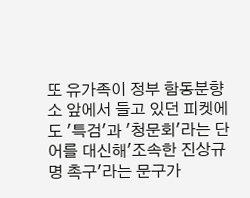또 유가족이 정부 함동분향소 앞에서 들고 있던 피켓에도 '특검'과 '청문회'라는 단어를 대신해'조속한 진상규명 촉구'라는 문구가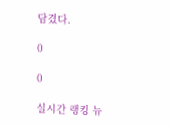담겼다.

0

0

실시간 랭킹 뉴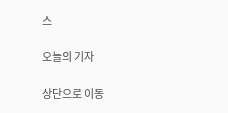스

오늘의 기자

상단으로 이동